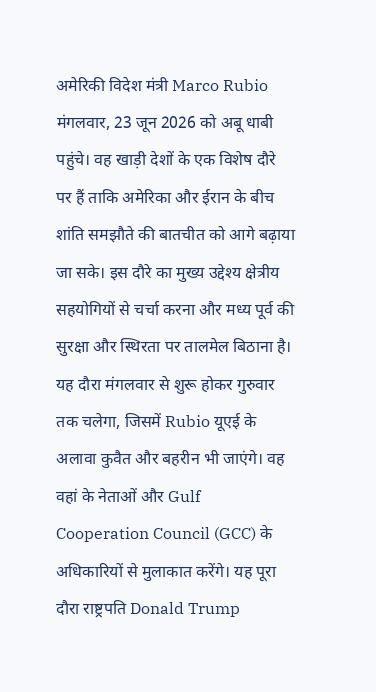अमेरिकी विदेश मंत्री Marco Rubio मंगलवार, 23 जून 2026 को अबू धाबी पहुंचे। वह खाड़ी देशों के एक विशेष दौरे पर हैं ताकि अमेरिका और ईरान के बीच शांति समझौते की बातचीत को आगे बढ़ाया जा सके। इस दौरे का मुख्य उद्देश्य क्षेत्रीय सहयोगियों से चर्चा करना और मध्य पूर्व की सुरक्षा और स्थिरता पर तालमेल बिठाना है।
यह दौरा मंगलवार से शुरू होकर गुरुवार तक चलेगा, जिसमें Rubio यूएई के अलावा कुवैत और बहरीन भी जाएंगे। वह वहां के नेताओं और Gulf Cooperation Council (GCC) के अधिकारियों से मुलाकात करेंगे। यह पूरा दौरा राष्ट्रपति Donald Trump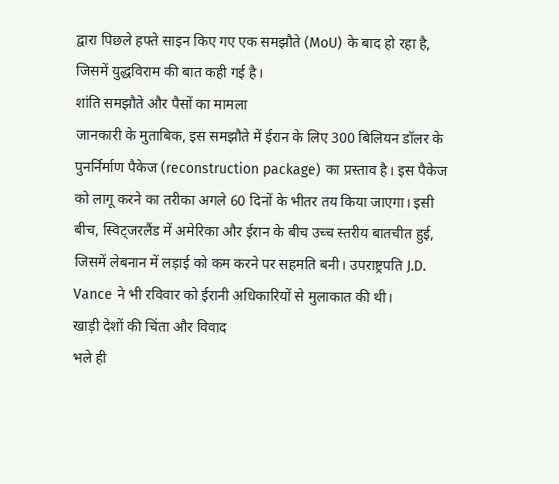द्वारा पिछले हफ्ते साइन किए गए एक समझौते (MoU) के बाद हो रहा है, जिसमें युद्धविराम की बात कही गई है।
शांति समझौते और पैसों का मामला
जानकारी के मुताबिक, इस समझौते में ईरान के लिए 300 बिलियन डॉलर के पुनर्निर्माण पैकेज (reconstruction package) का प्रस्ताव है। इस पैकेज को लागू करने का तरीका अगले 60 दिनों के भीतर तय किया जाएगा। इसी बीच, स्विट्जरलैंड में अमेरिका और ईरान के बीच उच्च स्तरीय बातचीत हुई, जिसमें लेबनान में लड़ाई को कम करने पर सहमति बनी। उपराष्ट्रपति J.D. Vance ने भी रविवार को ईरानी अधिकारियों से मुलाकात की थी।
खाड़ी देशों की चिंता और विवाद
भले ही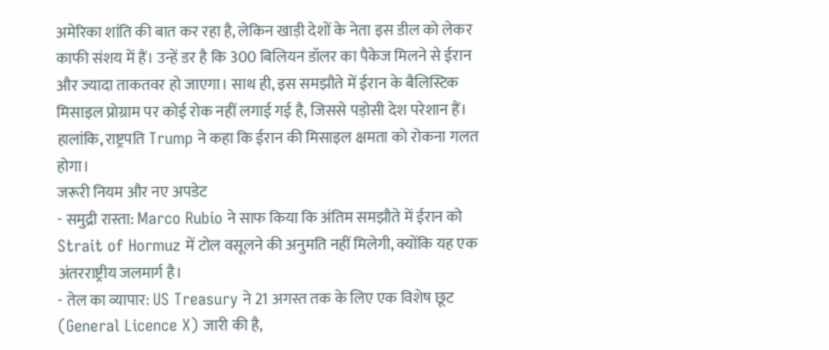अमेरिका शांति की बात कर रहा है, लेकिन खाड़ी देशों के नेता इस डील को लेकर काफी संशय में हैं। उन्हें डर है कि 300 बिलियन डॉलर का पैकेज मिलने से ईरान और ज्यादा ताकतवर हो जाएगा। साथ ही, इस समझौते में ईरान के बैलिस्टिक मिसाइल प्रोग्राम पर कोई रोक नहीं लगाई गई है, जिससे पड़ोसी देश परेशान हैं। हालांकि, राष्ट्रपति Trump ने कहा कि ईरान की मिसाइल क्षमता को रोकना गलत होगा।
जरूरी नियम और नए अपडेट
- समुद्री रास्ता: Marco Rubio ने साफ किया कि अंतिम समझौते में ईरान को Strait of Hormuz में टोल वसूलने की अनुमति नहीं मिलेगी, क्योंकि यह एक अंतरराष्ट्रीय जलमार्ग है।
- तेल का व्यापार: US Treasury ने 21 अगस्त तक के लिए एक विशेष छूट (General Licence X) जारी की है,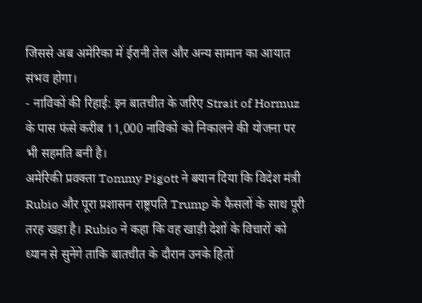जिससे अब अमेरिका में ईरानी तेल और अन्य सामान का आयात संभव होगा।
- नाविकों की रिहाई: इन बातचीत के जरिए Strait of Hormuz के पास फंसे करीब 11,000 नाविकों को निकालने की योजना पर भी सहमति बनी है।
अमेरिकी प्रवक्ता Tommy Pigott ने बयान दिया कि विदेश मंत्री Rubio और पूरा प्रशासन राष्ट्रपति Trump के फैसलों के साथ पूरी तरह खड़ा है। Rubio ने कहा कि वह खाड़ी देशों के विचारों को ध्यान से सुनेंगे ताकि बातचीत के दौरान उनके हितों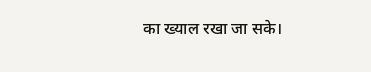का ख्याल रखा जा सके।